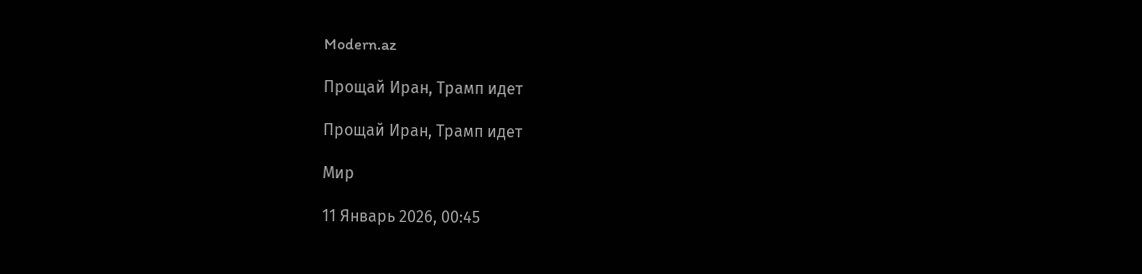Modern.az

Прощай Иран, Трамп идет

Прощай Иран, Трамп идет

Мир

11 Январь 2026, 00:45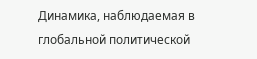Динамика, наблюдаемая в глобальной политической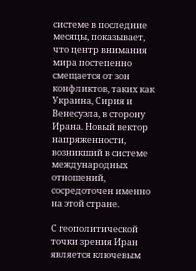системе в последние месяцы, показывает, что центр внимания мира постепенно смещается от зон конфликтов, таких как Украина, Сирия и Венесуэла, в сторону Ирана. Новый вектор напряженности, возникший в системе международных отношений, сосредоточен именно на этой стране.

С геополитической точки зрения Иран является ключевым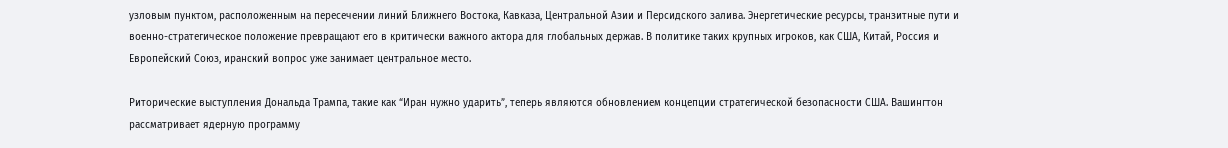узловым пунктом, расположенным на пересечении линий Ближнего Востока, Кавказа, Центральной Азии и Персидского залива. Энергетические ресурсы, транзитные пути и военно-стратегическое положение превращают его в критически важного актора для глобальных держав. В политике таких крупных игроков, как США, Китай, Россия и Европейский Союз, иранский вопрос уже занимает центральное место.

Риторические выступления Дональда Трампа, такие как “Иран нужно ударить”, теперь являются обновлением концепции стратегической безопасности США. Вашингтон рассматривает ядерную программу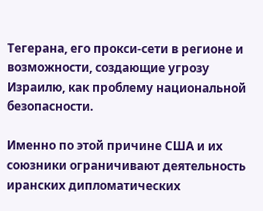Тегерана, его прокси-сети в регионе и возможности, создающие угрозу Израилю, как проблему национальной безопасности.

Именно по этой причине США и их союзники ограничивают деятельность иранских дипломатических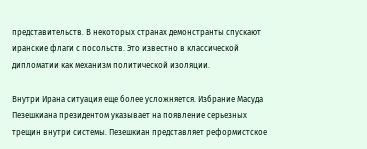представительств. В некоторых странах демонстранты спускают иранские флаги с посольств. Это известно в классической дипломатии как механизм политической изоляции.

Внутри Ирана ситуация еще более усложняется. Избрание Масуда Пезешкиана президентом указывает на появление серьезных трещин внутри системы. Пезешкиан представляет реформистское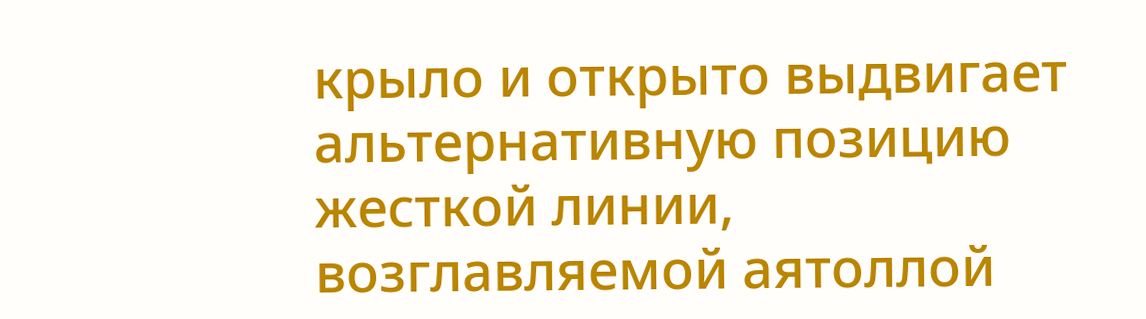крыло и открыто выдвигает альтернативную позицию жесткой линии, возглавляемой аятоллой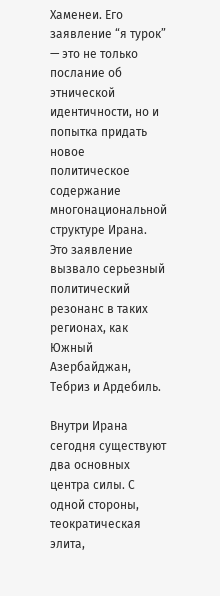Хаменеи. Его заявление “я турок” — это не только послание об этнической идентичности, но и попытка придать новое политическое содержание многонациональной структуре Ирана. Это заявление вызвало серьезный политический резонанс в таких регионах, как Южный Азербайджан, Тебриз и Ардебиль.

Внутри Ирана сегодня существуют два основных центра силы. С одной стороны, теократическая элита,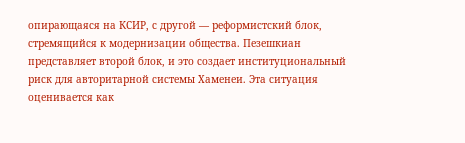опирающаяся на КСИР, с другой — реформистский блок, стремящийся к модернизации общества. Пезешкиан представляет второй блок, и это создает институциональный риск для авторитарной системы Хаменеи. Эта ситуация оценивается как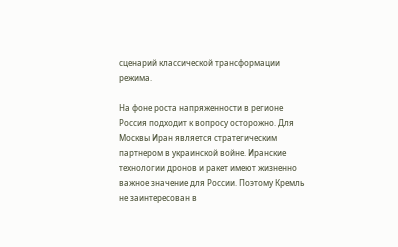сценарий классической трансформации режима.

На фоне роста напряженности в регионе Россия подходит к вопросу осторожно. Для Москвы Иран является стратегическим партнером в украинской войне. Иранские технологии дронов и ракет имеют жизненно важное значение для России. Поэтому Кремль не заинтересован в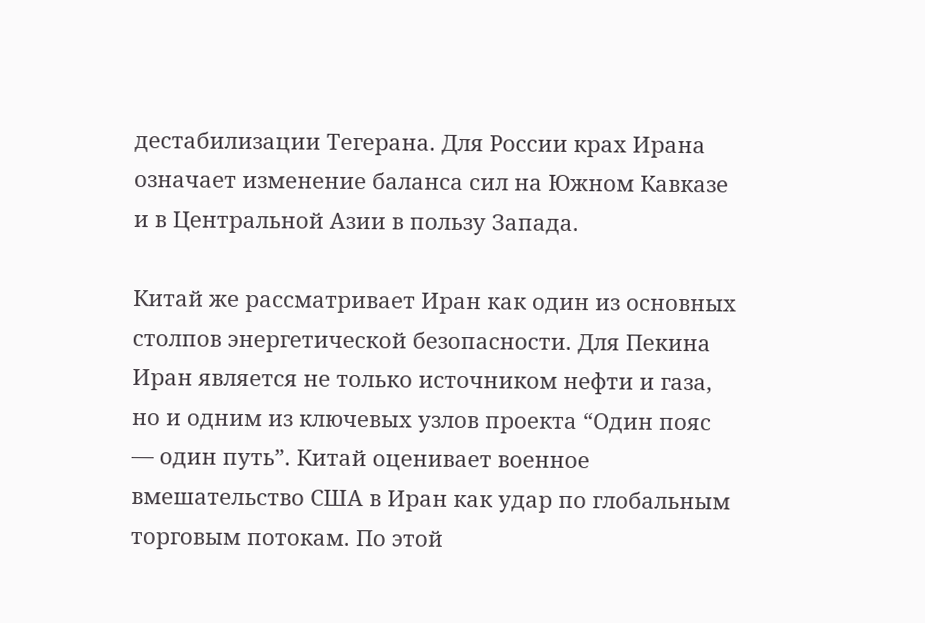дестабилизации Тегерана. Для России крах Ирана означает изменение баланса сил на Южном Кавказе и в Центральной Азии в пользу Запада.

Китай же рассматривает Иран как один из основных столпов энергетической безопасности. Для Пекина Иран является не только источником нефти и газа, но и одним из ключевых узлов проекта “Один пояс — один путь”. Китай оценивает военное вмешательство США в Иран как удар по глобальным торговым потокам. По этой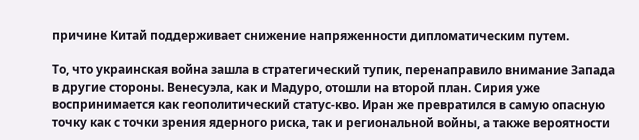причине Китай поддерживает снижение напряженности дипломатическим путем.

То, что украинская война зашла в стратегический тупик, перенаправило внимание Запада в другие стороны. Венесуэла, как и Мадуро, отошли на второй план. Сирия уже воспринимается как геополитический статус-кво. Иран же превратился в самую опасную точку как с точки зрения ядерного риска, так и региональной войны, а также вероятности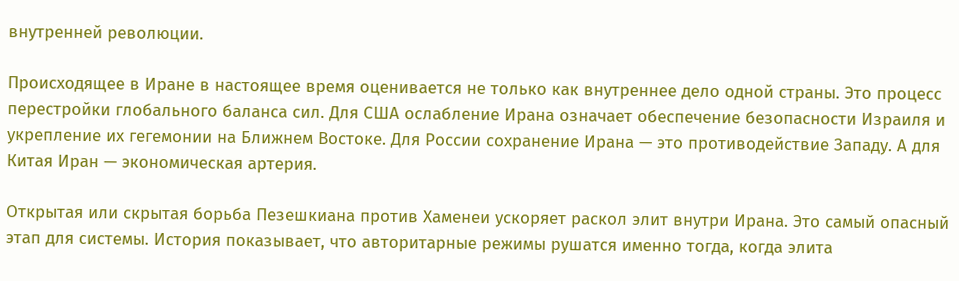внутренней революции.

Происходящее в Иране в настоящее время оценивается не только как внутреннее дело одной страны. Это процесс перестройки глобального баланса сил. Для США ослабление Ирана означает обеспечение безопасности Израиля и укрепление их гегемонии на Ближнем Востоке. Для России сохранение Ирана — это противодействие Западу. А для Китая Иран — экономическая артерия.

Открытая или скрытая борьба Пезешкиана против Хаменеи ускоряет раскол элит внутри Ирана. Это самый опасный этап для системы. История показывает, что авторитарные режимы рушатся именно тогда, когда элита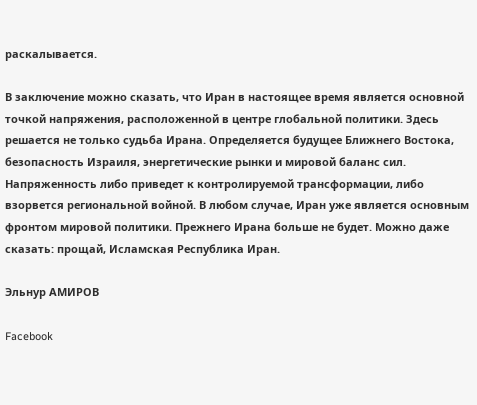раскалывается.

В заключение можно сказать, что Иран в настоящее время является основной точкой напряжения, расположенной в центре глобальной политики. Здесь решается не только судьба Ирана. Определяется будущее Ближнего Востока, безопасность Израиля, энергетические рынки и мировой баланс сил. Напряженность либо приведет к контролируемой трансформации, либо взорвется региональной войной. В любом случае, Иран уже является основным фронтом мировой политики. Прежнего Ирана больше не будет. Можно даже сказать: прощай, Исламская Республика Иран.

Эльнур АМИРОВ

Facebook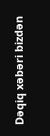Dəqiq xəbəri bizdən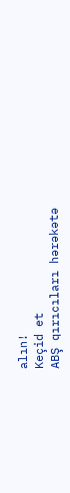alın!
Keçid et
ABŞ qırıcıları hərəkətə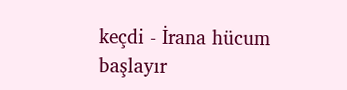keçdi - İrana hücum başlayır